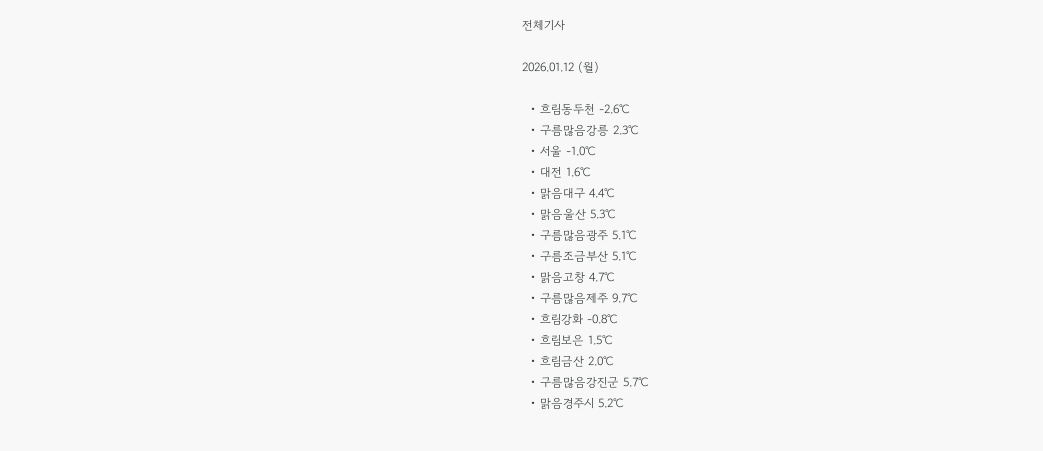전체기사

2026.01.12 (월)

  • 흐림동두천 -2.6℃
  • 구름많음강릉 2.3℃
  • 서울 -1.0℃
  • 대전 1.6℃
  • 맑음대구 4.4℃
  • 맑음울산 5.3℃
  • 구름많음광주 5.1℃
  • 구름조금부산 5.1℃
  • 맑음고창 4.7℃
  • 구름많음제주 9.7℃
  • 흐림강화 -0.8℃
  • 흐림보은 1.5℃
  • 흐림금산 2.0℃
  • 구름많음강진군 5.7℃
  • 맑음경주시 5.2℃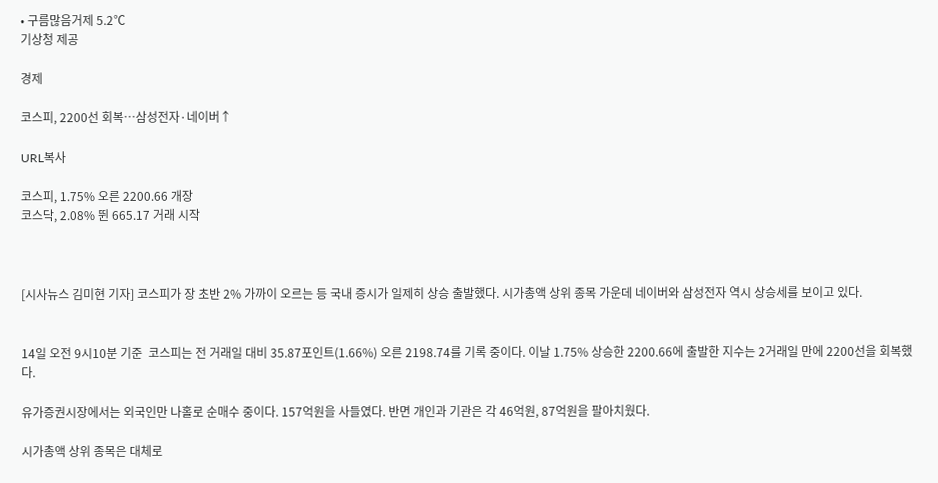• 구름많음거제 5.2℃
기상청 제공

경제

코스피, 2200선 회복…삼성전자·네이버↑

URL복사

코스피, 1.75% 오른 2200.66 개장
코스닥, 2.08% 뛴 665.17 거래 시작



[시사뉴스 김미현 기자] 코스피가 장 초반 2% 가까이 오르는 등 국내 증시가 일제히 상승 출발했다. 시가총액 상위 종목 가운데 네이버와 삼성전자 역시 상승세를 보이고 있다.


14일 오전 9시10분 기준  코스피는 전 거래일 대비 35.87포인트(1.66%) 오른 2198.74를 기록 중이다. 이날 1.75% 상승한 2200.66에 출발한 지수는 2거래일 만에 2200선을 회복했다.

유가증권시장에서는 외국인만 나홀로 순매수 중이다. 157억원을 사들였다. 반면 개인과 기관은 각 46억원, 87억원을 팔아치웠다.

시가총액 상위 종목은 대체로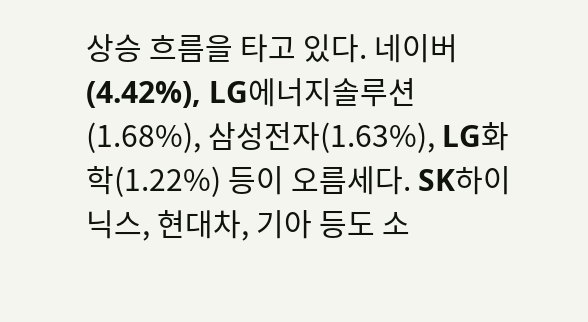상승 흐름을 타고 있다. 네이버(4.42%), LG에너지솔루션(1.68%), 삼성전자(1.63%), LG화학(1.22%) 등이 오름세다. SK하이닉스, 현대차, 기아 등도 소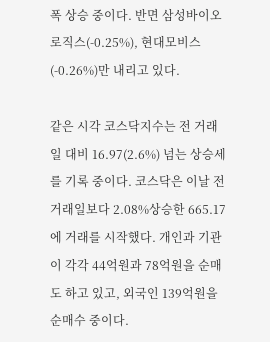폭 상승 중이다. 반면 삼성바이오로직스(-0.25%), 현대모비스(-0.26%)만 내리고 있다.

같은 시각 코스닥지수는 전 거래일 대비 16.97(2.6%) 넘는 상승세를 기록 중이다. 코스닥은 이날 전 거래일보다 2.08%상승한 665.17에 거래를 시작했다. 개인과 기관이 각각 44억원과 78억원을 순매도 하고 있고, 외국인 139억원을 순매수 중이다.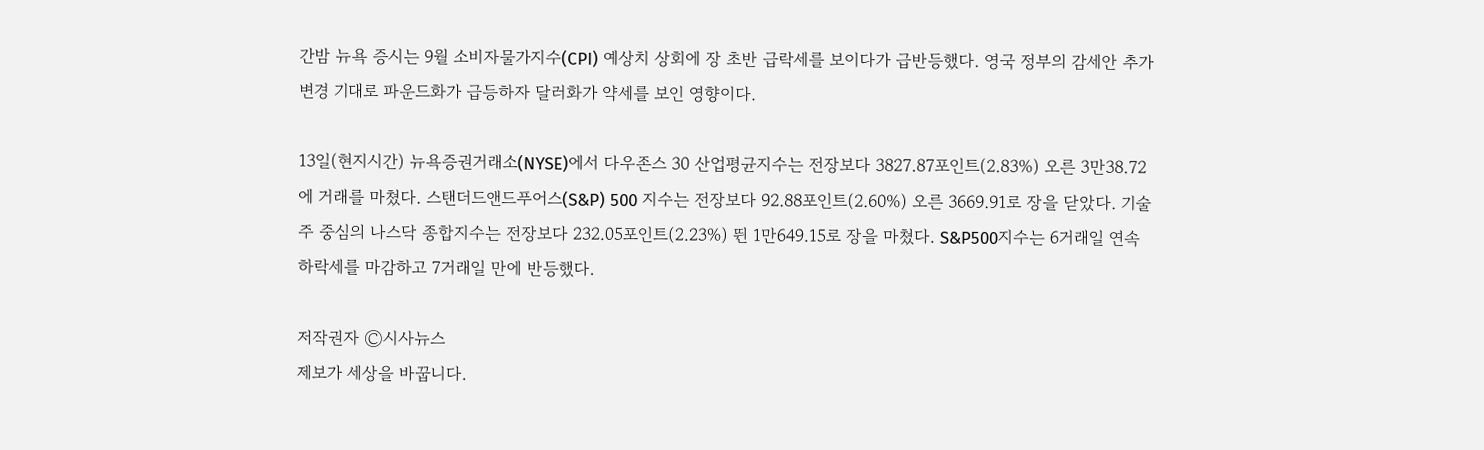간밤 뉴욕 증시는 9월 소비자물가지수(CPI) 예상치 상회에 장 초반 급락세를 보이다가 급반등했다. 영국 정부의 감세안 추가 변경 기대로 파운드화가 급등하자 달러화가 약세를 보인 영향이다.

13일(현지시간) 뉴욕증권거래소(NYSE)에서 다우존스 30 산업평균지수는 전장보다 3827.87포인트(2.83%) 오른 3만38.72에 거래를 마쳤다. 스탠더드앤드푸어스(S&P) 500 지수는 전장보다 92.88포인트(2.60%) 오른 3669.91로 장을 닫았다. 기술주 중심의 나스닥 종합지수는 전장보다 232.05포인트(2.23%) 뛴 1만649.15로 장을 마쳤다. S&P500지수는 6거래일 연속 하락세를 마감하고 7거래일 만에 반등했다.

저작권자 Ⓒ시사뉴스
제보가 세상을 바꿉니다.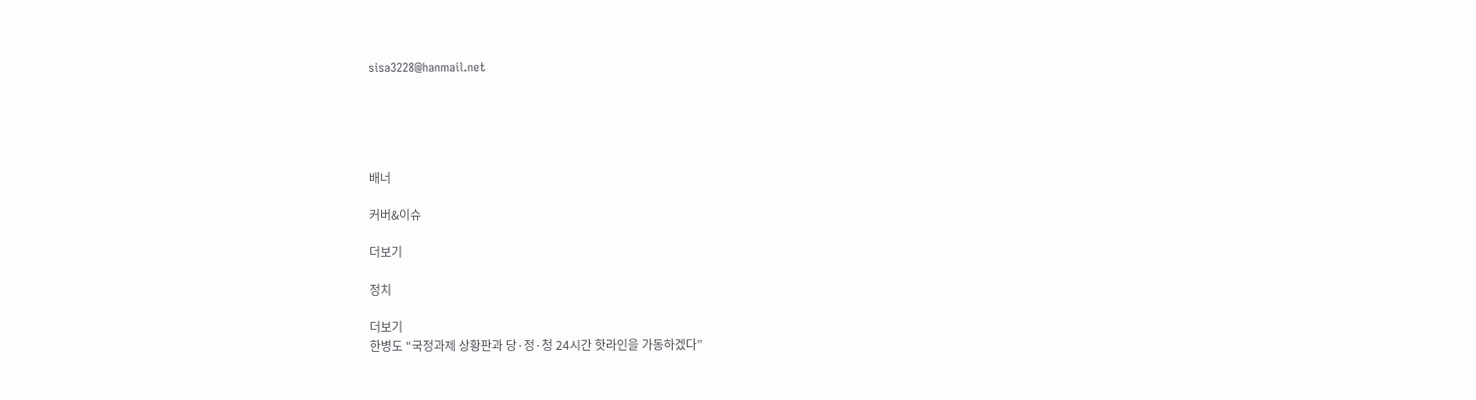sisa3228@hanmail.net





배너

커버&이슈

더보기

정치

더보기
한병도 “국정과제 상황판과 당·정·청 24시간 핫라인을 가동하겠다”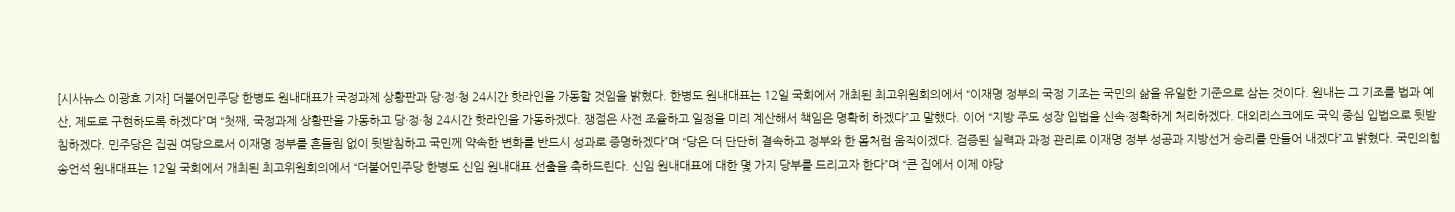[시사뉴스 이광효 기자] 더불어민주당 한병도 원내대표가 국정과제 상황판과 당·정·청 24시간 핫라인을 가동할 것임을 밝혔다. 한병도 원내대표는 12일 국회에서 개최된 최고위원회의에서 “이재명 정부의 국정 기조는 국민의 삶을 유일한 기준으로 삼는 것이다. 원내는 그 기조를 법과 예산, 제도로 구현하도록 하겠다”며 “첫째, 국정과제 상황판을 가동하고 당·정·청 24시간 핫라인을 가동하겠다. 쟁점은 사전 조율하고 일정을 미리 계산해서 책임은 명확히 하겠다”고 말했다. 이어 “지방 주도 성장 입법을 신속·정확하게 처리하겠다. 대외리스크에도 국익 중심 입법으로 뒷받침하겠다. 민주당은 집권 여당으로서 이재명 정부를 흔들림 없이 뒷받침하고 국민께 약속한 변화를 반드시 성과로 증명하겠다”며 “당은 더 단단히 결속하고 정부와 한 몸처럼 움직이겠다. 검증된 실력과 과정 관리로 이재명 정부 성공과 지방선거 승리를 만들어 내겠다”고 밝혔다. 국민의힘 송언석 원내대표는 12일 국회에서 개최된 최고위원회의에서 “더불어민주당 한병도 신임 원내대표 선출을 축하드린다. 신임 원내대표에 대한 몇 가지 당부를 드리고자 한다”며 “큰 집에서 이제 야당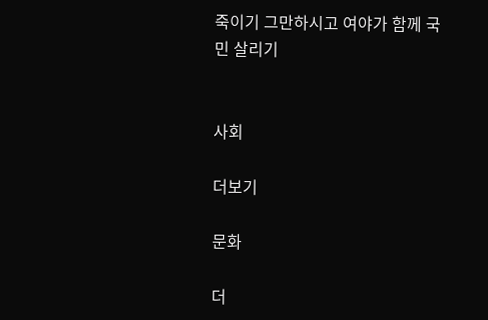죽이기 그만하시고 여야가 함께 국민 살리기


사회

더보기

문화

더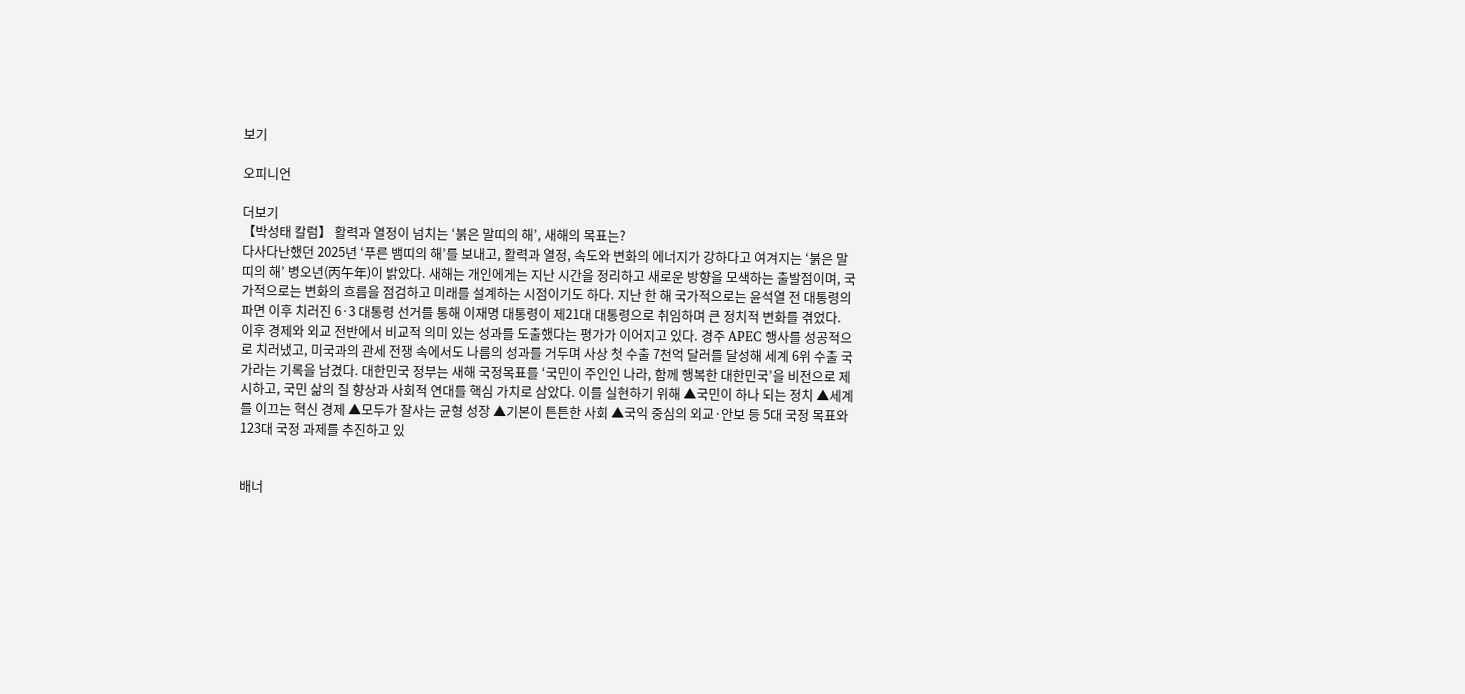보기

오피니언

더보기
【박성태 칼럼】 활력과 열정이 넘치는 ‘붉은 말띠의 해’, 새해의 목표는?
다사다난했던 2025년 ‘푸른 뱀띠의 해’를 보내고, 활력과 열정, 속도와 변화의 에너지가 강하다고 여겨지는 ‘붉은 말띠의 해’ 병오년(丙午年)이 밝았다. 새해는 개인에게는 지난 시간을 정리하고 새로운 방향을 모색하는 출발점이며, 국가적으로는 변화의 흐름을 점검하고 미래를 설계하는 시점이기도 하다. 지난 한 해 국가적으로는 윤석열 전 대통령의 파면 이후 치러진 6·3 대통령 선거를 통해 이재명 대통령이 제21대 대통령으로 취임하며 큰 정치적 변화를 겪었다. 이후 경제와 외교 전반에서 비교적 의미 있는 성과를 도출했다는 평가가 이어지고 있다. 경주 APEC 행사를 성공적으로 치러냈고, 미국과의 관세 전쟁 속에서도 나름의 성과를 거두며 사상 첫 수출 7천억 달러를 달성해 세계 6위 수출 국가라는 기록을 남겼다. 대한민국 정부는 새해 국정목표를 ‘국민이 주인인 나라, 함께 행복한 대한민국’을 비전으로 제시하고, 국민 삶의 질 향상과 사회적 연대를 핵심 가치로 삼았다. 이를 실현하기 위해 ▲국민이 하나 되는 정치 ▲세계를 이끄는 혁신 경제 ▲모두가 잘사는 균형 성장 ▲기본이 튼튼한 사회 ▲국익 중심의 외교·안보 등 5대 국정 목표와 123대 국정 과제를 추진하고 있


배너